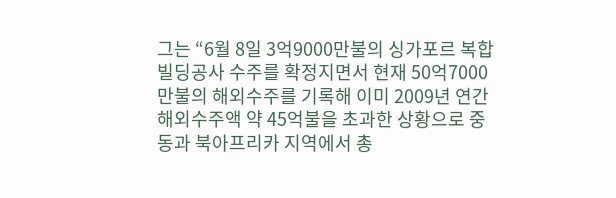그는 “6월 8일 3억9000만불의 싱가포르 복합빌딩공사 수주를 확정지면서 현재 50억7000만불의 해외수주를 기록해 이미 2009년 연간 해외수주액 약 45억불을 초과한 상황으로 중동과 북아프리카 지역에서 총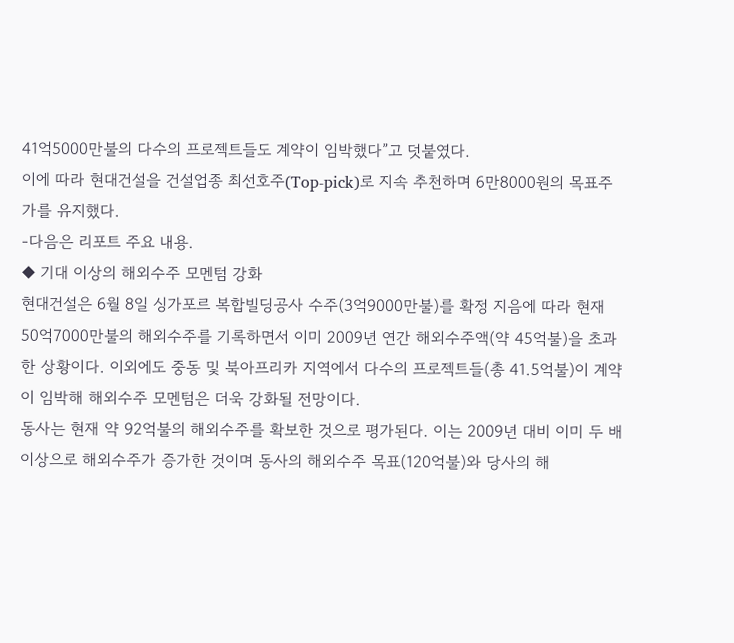41억5000만불의 다수의 프로젝트들도 계약이 임박했다”고 덧붙였다.
이에 따라 현대건설을 건설업종 최선호주(Top-pick)로 지속 추천하며 6만8000원의 목표주가를 유지했다.
-다음은 리포트 주요 내용.
◆ 기대 이상의 해외수주 모멘텀 강화
현대건설은 6월 8일 싱가포르 복합빌딩공사 수주(3억9000만불)를 확정 지음에 따라 현재 50억7000만불의 해외수주를 기록하면서 이미 2009년 연간 해외수주액(약 45억불)을 초과한 상황이다. 이외에도 중동 및 북아프리카 지역에서 다수의 프로젝트들(총 41.5억불)이 계약이 임박해 해외수주 모멘텀은 더욱 강화될 전망이다.
동사는 현재 약 92억불의 해외수주를 확보한 것으로 평가된다. 이는 2009년 대비 이미 두 배 이상으로 해외수주가 증가한 것이며 동사의 해외수주 목표(120억불)와 당사의 해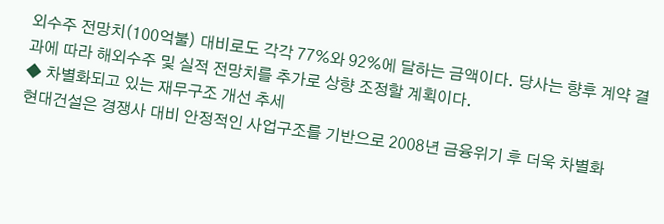외수주 전망치(100억불) 대비로도 각각 77%와 92%에 달하는 금액이다. 당사는 향후 계약 결과에 따라 해외수주 및 실적 전망치를 추가로 상향 조정할 계획이다.
◆ 차별화되고 있는 재무구조 개선 추세
현대건설은 경쟁사 대비 안정적인 사업구조를 기반으로 2008년 금융위기 후 더욱 차별화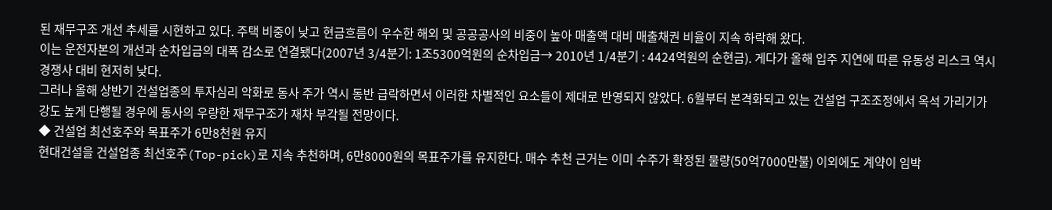된 재무구조 개선 추세를 시현하고 있다. 주택 비중이 낮고 현금흐름이 우수한 해외 및 공공공사의 비중이 높아 매출액 대비 매출채권 비율이 지속 하락해 왔다.
이는 운전자본의 개선과 순차입금의 대폭 감소로 연결됐다(2007년 3/4분기: 1조5300억원의 순차입금→ 2010년 1/4분기 : 4424억원의 순현금). 게다가 올해 입주 지연에 따른 유동성 리스크 역시 경쟁사 대비 현저히 낮다.
그러나 올해 상반기 건설업종의 투자심리 악화로 동사 주가 역시 동반 급락하면서 이러한 차별적인 요소들이 제대로 반영되지 않았다. 6월부터 본격화되고 있는 건설업 구조조정에서 옥석 가리기가 강도 높게 단행될 경우에 동사의 우량한 재무구조가 재차 부각될 전망이다.
◆ 건설업 최선호주와 목표주가 6만8천원 유지
현대건설을 건설업종 최선호주(Top-pick)로 지속 추천하며, 6만8000원의 목표주가를 유지한다. 매수 추천 근거는 이미 수주가 확정된 물량(50억7000만불) 이외에도 계약이 임박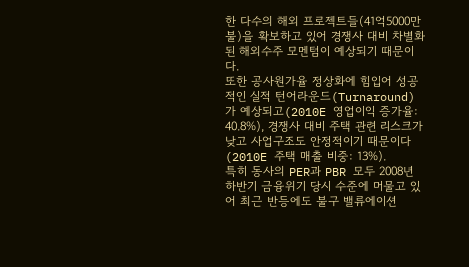한 다수의 해외 프로젝트들(41억5000만불)을 확보하고 있어 경쟁사 대비 차별화된 해외수주 모멘텀이 예상되기 때문이다.
또한 공사원가율 정상화에 힘입어 성공적인 실적 턴어라운드(Turnaround)가 예상되고(2010E 영업이익 증가율: 40.8%), 경쟁사 대비 주택 관련 리스크가 낮고 사업구조도 안정적이기 때문이다(2010E 주택 매출 비중: 13%).
특히 동사의 PER과 PBR 모두 2008년 하반기 금융위기 당시 수준에 머물고 있어 최근 반등에도 불구 밸류에이션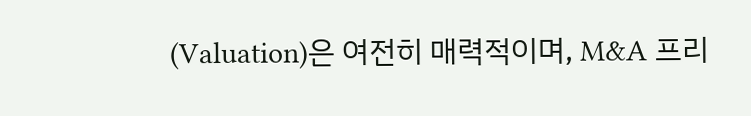(Valuation)은 여전히 매력적이며, M&A 프리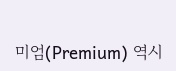미엄(Premium) 역시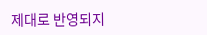제대로 반영되지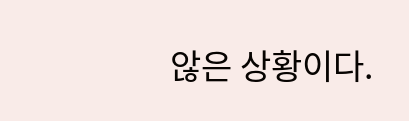않은 상황이다.